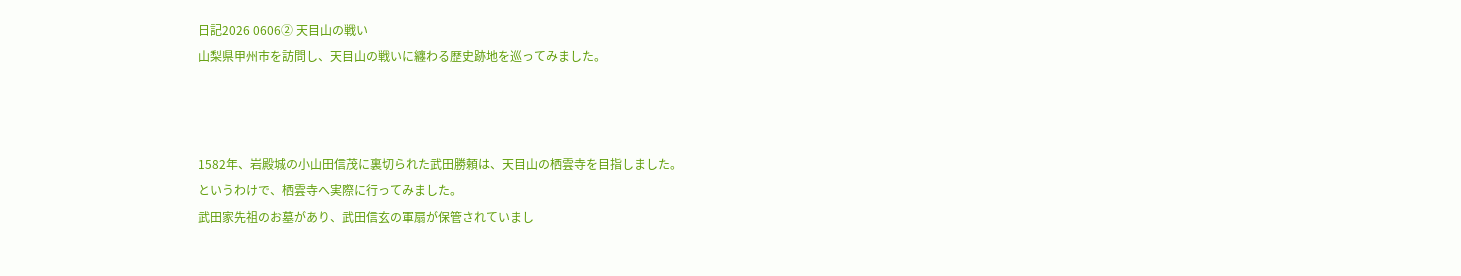日記2026 0606② 天目山の戦い
山梨県甲州市を訪問し、天目山の戦いに纏わる歴史跡地を巡ってみました。



1582年、岩殿城の小山田信茂に裏切られた武田勝頼は、天目山の栖雲寺を目指しました。
というわけで、栖雲寺へ実際に行ってみました。
武田家先祖のお墓があり、武田信玄の軍扇が保管されていまし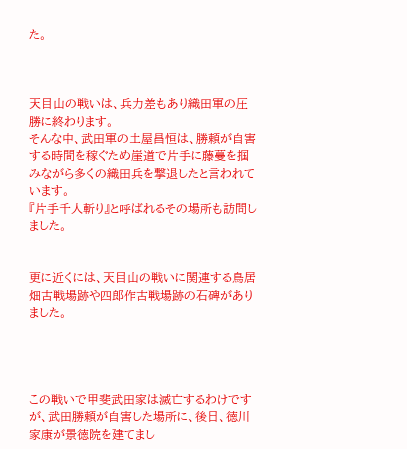た。



天目山の戦いは、兵力差もあり織田軍の圧勝に終わります。
そんな中、武田軍の土屋昌恒は、勝頼が自害する時間を稼ぐため崖道で片手に藤蔓を掴みながら多くの織田兵を撃退したと言われています。
『片手千人斬り』と呼ばれるその場所も訪問しました。


更に近くには、天目山の戦いに関連する鳥居畑古戦場跡や四郎作古戦場跡の石碑がありました。




この戦いで甲斐武田家は滅亡するわけですが、武田勝頼が自害した場所に、後日、徳川家康が景徳院を建てまし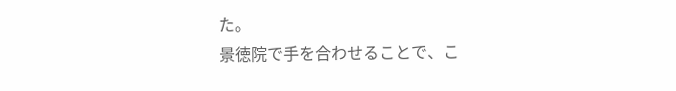た。
景徳院で手を合わせることで、こ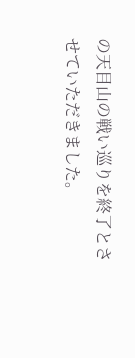の天目山の戦い巡りを終了とさせていただきました。